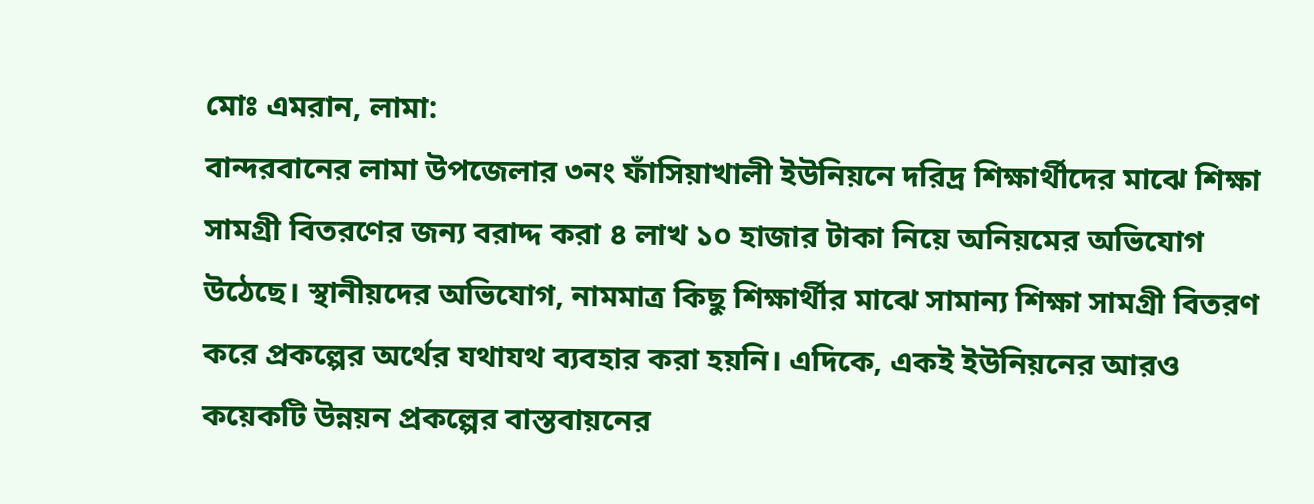মোঃ এমরান, লামা:
বান্দরবানের লামা উপজেলার ৩নং ফাঁসিয়াখালী ইউনিয়নে দরিদ্র শিক্ষার্থীদের মাঝে শিক্ষা সামগ্রী বিতরণের জন্য বরাদ্দ করা ৪ লাখ ১০ হাজার টাকা নিয়ে অনিয়মের অভিযোগ উঠেছে। স্থানীয়দের অভিযোগ, নামমাত্র কিছু শিক্ষার্থীর মাঝে সামান্য শিক্ষা সামগ্রী বিতরণ করে প্রকল্পের অর্থের যথাযথ ব্যবহার করা হয়নি। এদিকে, একই ইউনিয়নের আরও কয়েকটি উন্নয়ন প্রকল্পের বাস্তবায়নের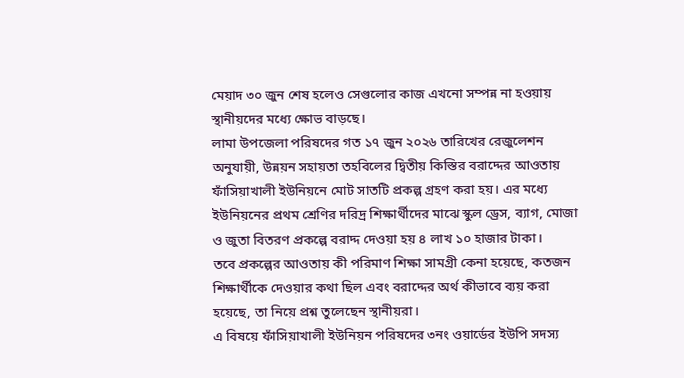মেয়াদ ৩০ জুন শেষ হলেও সেগুলোর কাজ এখনো সম্পন্ন না হওয়ায় স্থানীয়দের মধ্যে ক্ষোভ বাড়ছে।
লামা উপজেলা পরিষদের গত ১৭ জুন ২০২৬ তারিখের রেজুলেশন অনুযায়ী, উন্নয়ন সহায়তা তহবিলের দ্বিতীয় কিস্তির বরাদ্দের আওতায় ফাঁসিয়াখালী ইউনিয়নে মোট সাতটি প্রকল্প গ্রহণ করা হয়। এর মধ্যে ইউনিয়নের প্রথম শ্রেণির দরিদ্র শিক্ষার্থীদের মাঝে স্কুল ড্রেস, ব্যাগ, মোজা ও জুতা বিতরণ প্রকল্পে বরাদ্দ দেওয়া হয় ৪ লাখ ১০ হাজার টাকা।
তবে প্রকল্পের আওতায় কী পরিমাণ শিক্ষা সামগ্রী কেনা হয়েছে, কতজন শিক্ষার্থীকে দেওয়ার কথা ছিল এবং বরাদ্দের অর্থ কীভাবে ব্যয় করা হয়েছে, তা নিয়ে প্রশ্ন তুলেছেন স্থানীয়রা।
এ বিষয়ে ফাঁসিয়াখালী ইউনিয়ন পরিষদের ৩নং ওয়ার্ডের ইউপি সদস্য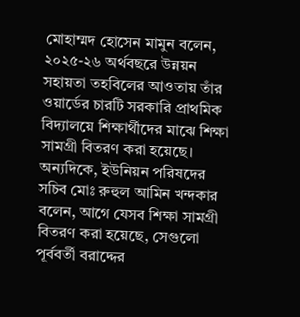মোহাম্মদ হোসেন মামুন বলেন, ২০২৫-২৬ অর্থবছরে উন্নয়ন সহায়তা তহবিলের আওতায় তাঁর ওয়ার্ডের চারটি সরকারি প্রাথমিক বিদ্যালয়ে শিক্ষার্থীদের মাঝে শিক্ষা সামগ্রী বিতরণ করা হয়েছে।
অন্যদিকে, ইউনিয়ন পরিষদের সচিব মোঃ রুহুল আমিন খন্দকার বলেন, আগে যেসব শিক্ষা সামগ্রী বিতরণ করা হয়েছে, সেগুলো পূর্ববর্তী বরাদ্দের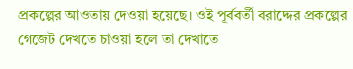প্রকল্পের আওতায় দেওয়া হয়েছে। ওই পূর্ববর্তী বরাদ্দের প্রকল্পের গেজেট দেখতে চাওয়া হলে তা দেখাতে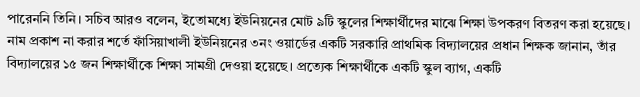পারেননি তিনি। সচিব আরও বলেন, ইতোমধ্যে ইউনিয়নের মোট ৯টি স্কুলের শিক্ষার্থীদের মাঝে শিক্ষা উপকরণ বিতরণ করা হয়েছে।
নাম প্রকাশ না করার শর্তে ফাঁসিয়াখালী ইউনিয়নের ৩নং ওয়ার্ডের একটি সরকারি প্রাথমিক বিদ্যালয়ের প্রধান শিক্ষক জানান, তাঁর বিদ্যালয়ের ১৫ জন শিক্ষার্থীকে শিক্ষা সামগ্রী দেওয়া হয়েছে। প্রত্যেক শিক্ষার্থীকে একটি স্কুল ব্যাগ, একটি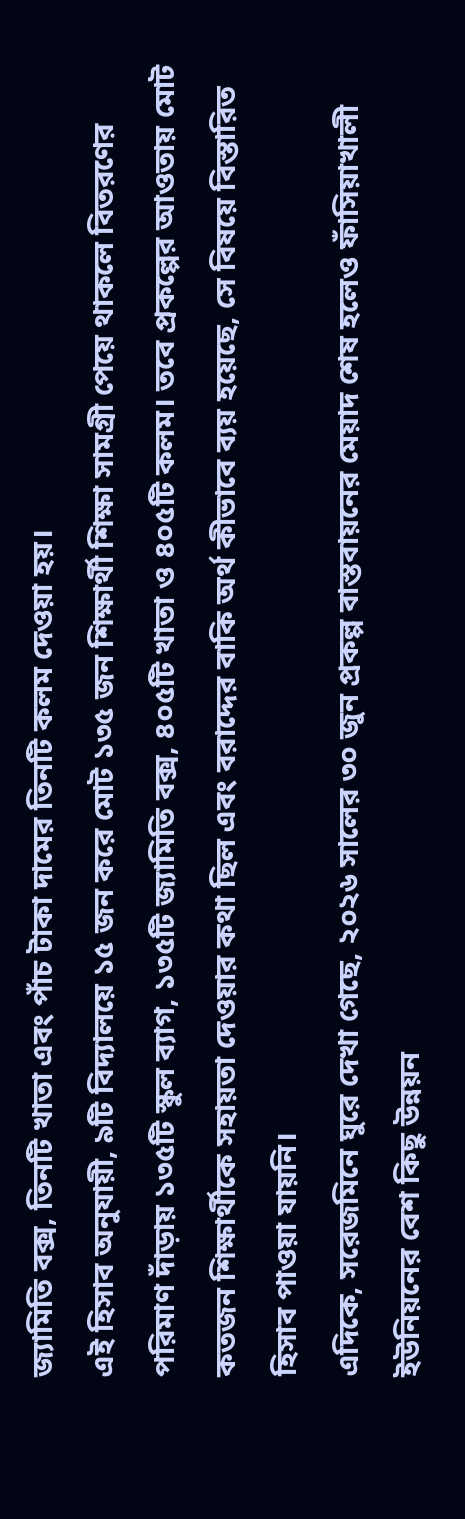জ্যামিতি বক্স, তিনটি খাতা এবং পাঁচ টাকা দামের তিনটি কলম দেওয়া হয়।
এই হিসাব অনুযায়ী, ৯টি বিদ্যালয়ে ১৫ জন করে মোট ১৩৫ জন শিক্ষার্থী শিক্ষা সামগ্রী পেয়ে থাকলে বিতরণের পরিমাণ দাঁড়ায় ১৩৫টি স্কুল ব্যাগ, ১৩৫টি জ্যামিতি বক্স, ৪০৫টি খাতা ও ৪০৫টি কলম। তবে প্রকল্পের আওতায় মোট কতজন শিক্ষার্থীকে সহায়তা দেওয়ার কথা ছিল এবং বরাদ্দের বাকি অর্থ কীভাবে ব্যয় হয়েছে, সে বিষয়ে বিস্তারিত হিসাব পাওয়া যায়নি।
এদিকে, সরেজমিনে ঘুরে দেখা গেছে, ২০২৬ সালের ৩০ জুন প্রকল্প বাস্তবায়নের মেয়াদ শেষ হলেও ফাঁসিয়াখালী ইউনিয়নের বেশ কিছু উন্নয়ন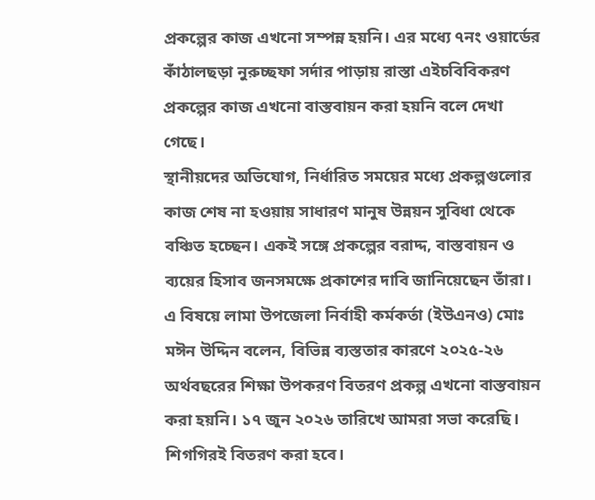প্রকল্পের কাজ এখনো সম্পন্ন হয়নি। এর মধ্যে ৭নং ওয়ার্ডের কাঁঠালছড়া নুরুচ্ছফা সর্দার পাড়ায় রাস্তা এইচবিবিকরণ প্রকল্পের কাজ এখনো বাস্তবায়ন করা হয়নি বলে দেখা গেছে।
স্থানীয়দের অভিযোগ, নির্ধারিত সময়ের মধ্যে প্রকল্পগুলোর কাজ শেষ না হওয়ায় সাধারণ মানুষ উন্নয়ন সুবিধা থেকে বঞ্চিত হচ্ছেন। একই সঙ্গে প্রকল্পের বরাদ্দ, বাস্তবায়ন ও ব্যয়ের হিসাব জনসমক্ষে প্রকাশের দাবি জানিয়েছেন তাঁরা।
এ বিষয়ে লামা উপজেলা নির্বাহী কর্মকর্তা (ইউএনও) মোঃ মঈন উদ্দিন বলেন, বিভিন্ন ব্যস্ততার কারণে ২০২৫-২৬ অর্থবছরের শিক্ষা উপকরণ বিতরণ প্রকল্প এখনো বাস্তবায়ন করা হয়নি। ১৭ জুন ২০২৬ তারিখে আমরা সভা করেছি। শিগগিরই বিতরণ করা হবে।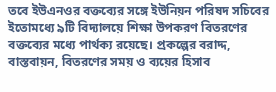তবে ইউএনওর বক্তব্যের সঙ্গে ইউনিয়ন পরিষদ সচিবের ইতোমধ্যে ৯টি বিদ্যালয়ে শিক্ষা উপকরণ বিতরণের বক্তব্যের মধ্যে পার্থক্য রয়েছে। প্রকল্পের বরাদ্দ, বাস্তবায়ন, বিতরণের সময় ও ব্যয়ের হিসাব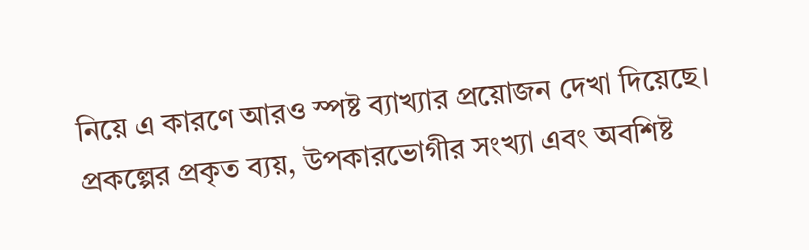নিয়ে এ কারণে আরও স্পষ্ট ব্যাখ্যার প্রয়োজন দেখা দিয়েছে।
প্রকল্পের প্রকৃত ব্যয়, উপকারভোগীর সংখ্যা এবং অবশিষ্ট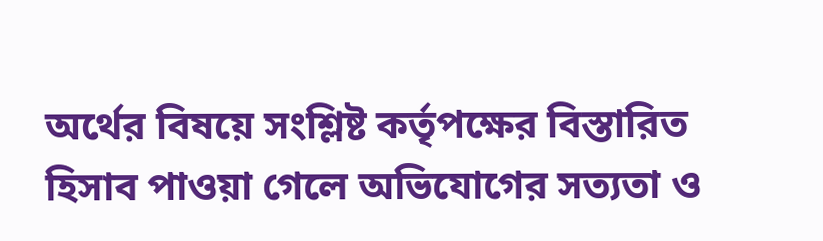অর্থের বিষয়ে সংশ্লিষ্ট কর্তৃপক্ষের বিস্তারিত হিসাব পাওয়া গেলে অভিযোগের সত্যতা ও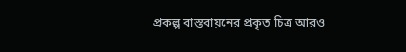প্রকল্প বাস্তবায়নের প্রকৃত চিত্র আরও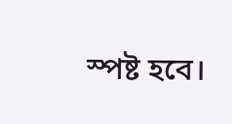স্পষ্ট হবে।